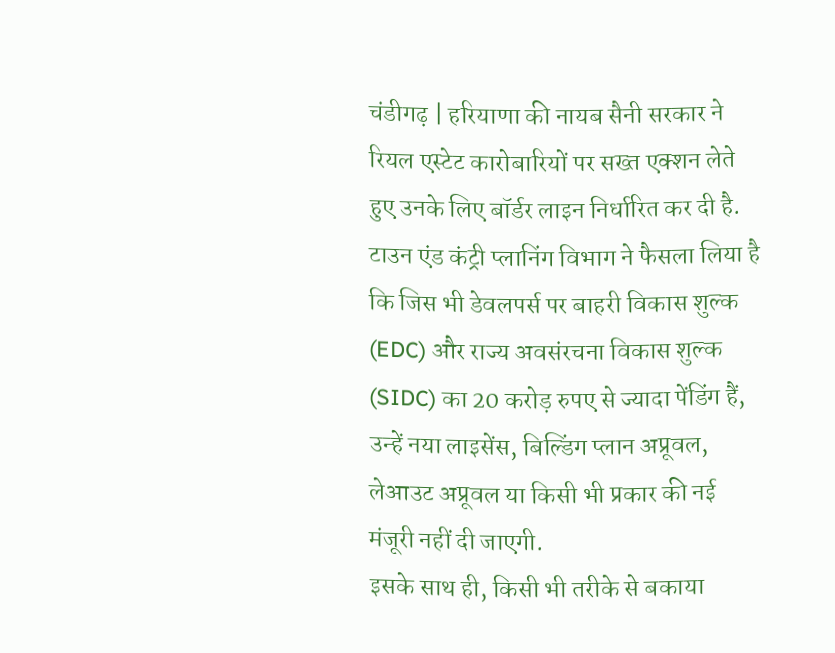चंडीगढ़ | हरियाणा की नायब सैनी सरकार ने रियल एस्टेट कारोबारियों पर सख्त एक्शन लेते हुए उनके लिए बॉर्डर लाइन निर्धारित कर दी है. टाउन एंड कंट्री प्लानिंग विभाग ने फैसला लिया है कि जिस भी डेवलपर्स पर बाहरी विकास शुल्क (EDC) और राज्य अवसंरचना विकास शुल्क (SIDC) का 20 करोड़ रुपए से ज्यादा पेंडिंग हैं, उन्हें नया लाइसेंस, बिल्डिंग प्लान अप्रूवल, लेआउट अप्रूवल या किसी भी प्रकार की नई मंजूरी नहीं दी जाएगी.
इसके साथ ही, किसी भी तरीके से बकाया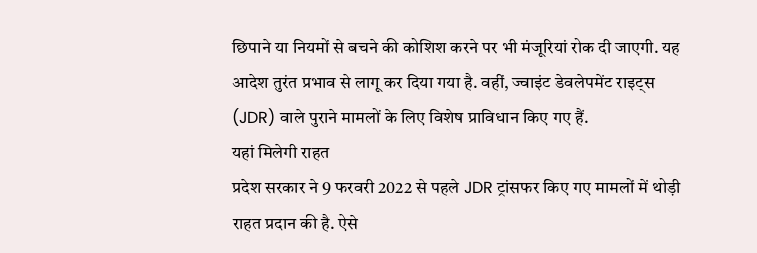छिपाने या नियमों से बचने की कोशिश करने पर भी मंजूरियां रोक दी जाएगी. यह आदेश तुरंत प्रभाव से लागू कर दिया गया है. वहीं, ज्वाइंट डेवलेपमेंट राइट्स (JDR) वाले पुराने मामलों के लिए विशेष प्राविधान किए गए हैं.
यहां मिलेगी राहत
प्रदेश सरकार ने 9 फरवरी 2022 से पहले JDR ट्रांसफर किए गए मामलों में थोड़ी राहत प्रदान की है. ऐसे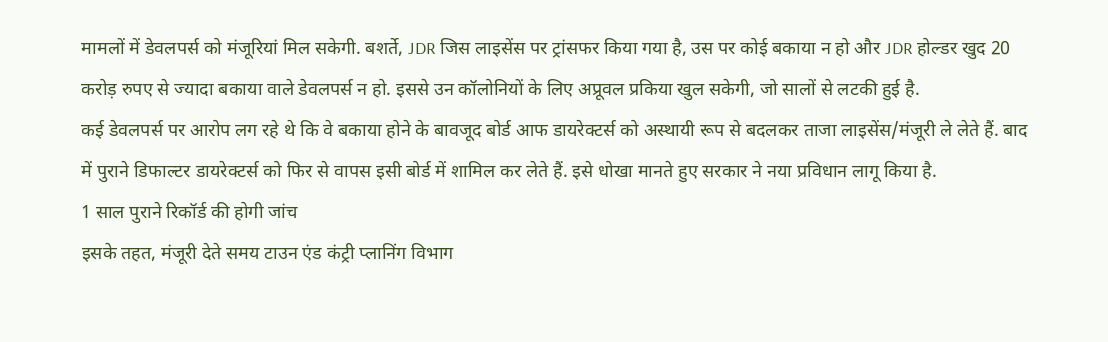मामलों में डेवलपर्स को मंजूरियां मिल सकेगी. बशर्ते, JDR जिस लाइसेंस पर ट्रांसफर किया गया है, उस पर कोई बकाया न हो और JDR होल्डर खुद 20 करोड़ रुपए से ज्यादा बकाया वाले डेवलपर्स न हो. इससे उन कॉलोनियों के लिए अप्रूवल प्रकिया खुल सकेगी, जो सालों से लटकी हुई है.
कई डेवलपर्स पर आरोप लग रहे थे कि वे बकाया होने के बावजूद बोर्ड आफ डायरेक्टर्स को अस्थायी रूप से बदलकर ताजा लाइसेंस/मंजूरी ले लेते हैं. बाद में पुराने डिफाल्टर डायरेक्टर्स को फिर से वापस इसी बोर्ड में शामिल कर लेते हैं. इसे धोखा मानते हुए सरकार ने नया प्रविधान लागू किया है.
1 साल पुराने रिकॉर्ड की होगी जांच
इसके तहत, मंजूरी देते समय टाउन एंड कंट्री प्लानिंग विभाग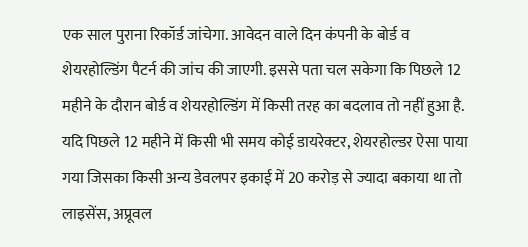एक साल पुराना रिकॉर्ड जांचेगा. आवेदन वाले दिन कंपनी के बोर्ड व शेयरहोल्डिंग पैटर्न की जांच की जाएगी. इससे पता चल सकेगा कि पिछले 12 महीने के दौरान बोर्ड व शेयरहोल्डिंग में किसी तरह का बदलाव तो नहीं हुआ है. यदि पिछले 12 महीने में किसी भी समय कोई डायरेक्टर, शेयरहोल्डर ऐसा पाया गया जिसका किसी अन्य डेवलपर इकाई में 20 करोड़ से ज्यादा बकाया था तो लाइसेंस, अप्रूवल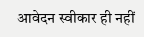आवेदन स्वीकार ही नहीं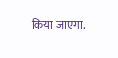किया जाएगा.